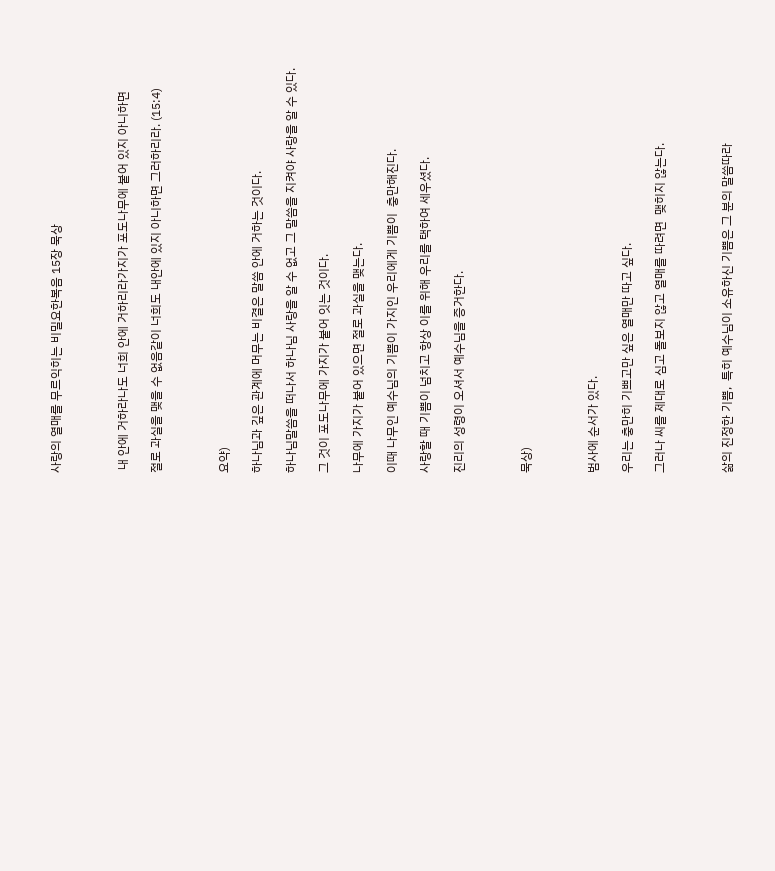사랑의 열매를 무르익히는 비밀요한복음 15장 묵상



 내 안에 거하라나도 너희 안에 거하리라가지가 포도나무에 붙어 있지 아니하면

절로 과실을 맺을 수 없음같이 너희도 내안에 있지 아니하면 그러하리라. (15:4)



요약)

하나님과 깊은 관계에 머무는 비결은 말씀 안에 거하는 것이다.

하나님말씀을 떠나서 하나님 사랑을 알 수 없고 그 말씀을 지켜야 사랑을 알 수 있다.

그 것이 포도나무에 가지가 붙어 잇는 것이다.

나무에 가지가 붙어 있으면 절로 과실을 맺는다.

이때 나무인 예수님의 기쁨이 가지인 우리에게 기쁨이  충만해진다.

사랑할 때 기쁨이 넘치고 항상 이를 위해 우리를 택하여 세우셨다.

진리의 성령이 오셔서 예수님을 증거한다.



묵상)



범사에 순서가 있다.

우리는 충만히 기쁘고만 싶은 열매만 따고 싶다.

그러나 씨를 제대로 심고 돌보지 않고 열매를 따려면  맺히지 않는다.



삶의 진정한 기쁨,  특히 예수님이 소유하신 기쁨은 그 분의 말씀따라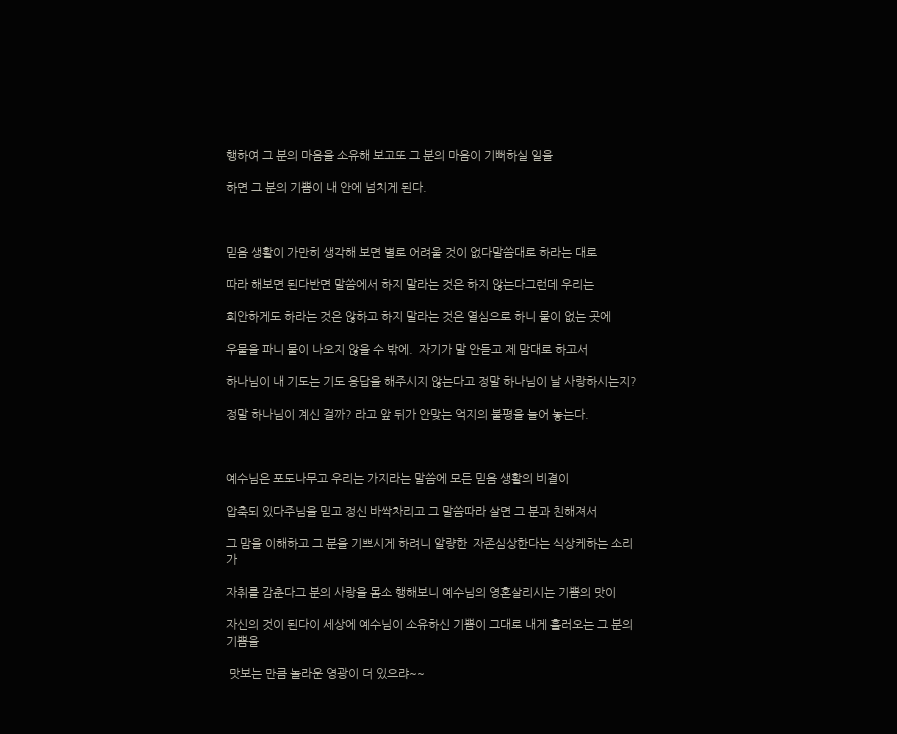행하여 그 분의 마음을 소유해 보고또 그 분의 마음이 기뻐하실 일을

하면 그 분의 기쁨이 내 안에 넘치게 된다.



믿음 생활이 가만히 생각해 보면 별로 어려울 것이 없다말씀대로 하라는 대로

따라 해보면 된다반면 말씀에서 하지 말라는 것은 하지 않는다그런데 우리는

희안하게도 하라는 것은 않하고 하지 말라는 것은 열심으로 하니 물이 없는 곳에

우물을 파니 물이 나오지 않을 수 밖에.  자기가 말 안듣고 제 맘대로 하고서

하나님이 내 기도는 기도 응답을 해주시지 않는다고 정말 하나님이 날 사랑하시는지?

정말 하나님이 계신 걸까? 라고 앞 뒤가 안맞는 억지의 불평을 늘어 놓는다.



예수님은 포도나무고 우리는 가지라는 말씀에 모든 믿음 생활의 비결이

압축되 있다주님을 믿고 정신 바싹차리고 그 말씀따라 살면 그 분과 친해져서

그 맘을 이해하고 그 분을 기쁘시게 하려니 알량한  자존심상한다는 식상케하는 소리가

자취를 감춘다그 분의 사랑을 몸소 행해보니 예수님의 영혼살리시는 기쁨의 맛이

자신의 것이 된다이 세상에 예수님이 소유하신 기쁨이 그대로 내게 흘러오는 그 분의 기쁨을

 맛보는 만큼 놀라운 영광이 더 있으랴~~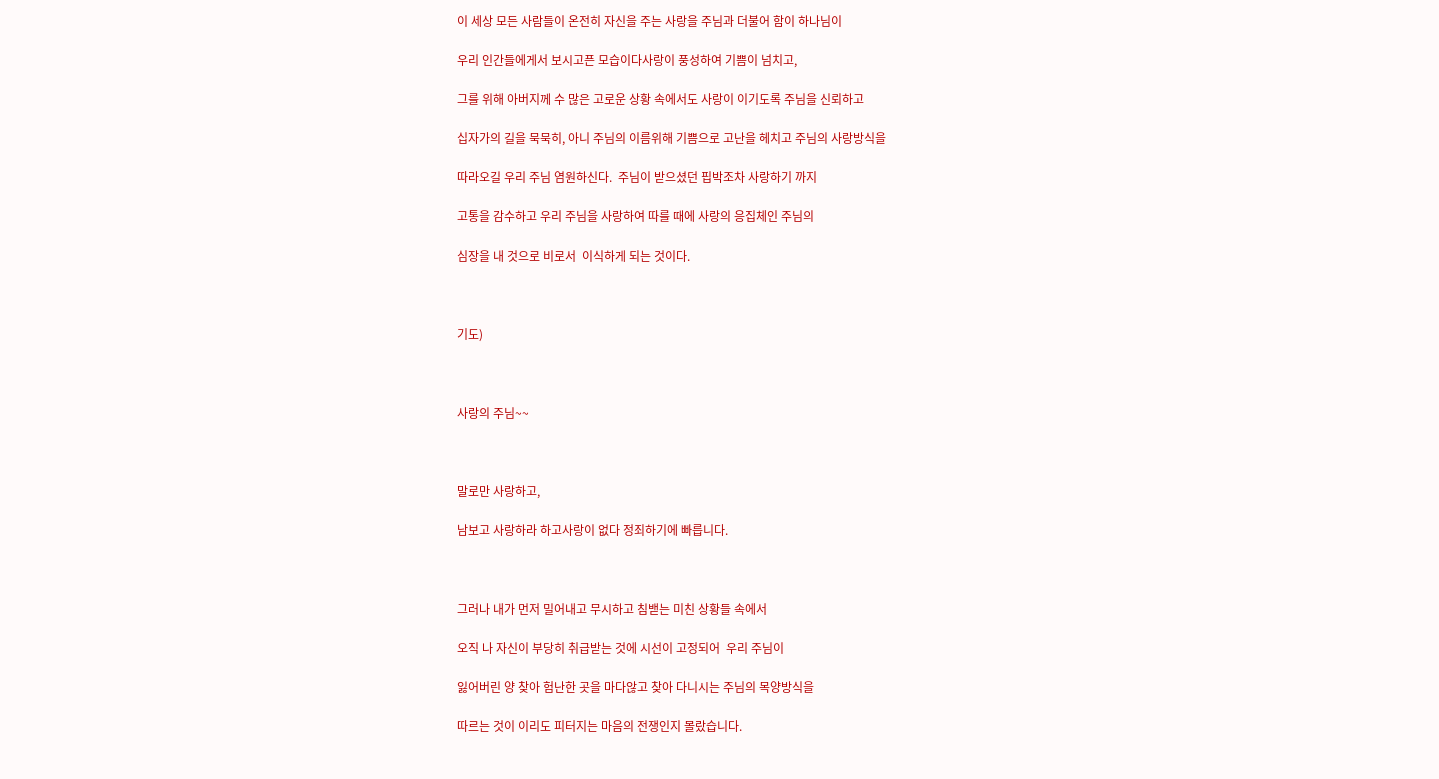이 세상 모든 사람들이 온전히 자신을 주는 사랑을 주님과 더불어 함이 하나님이

우리 인간들에게서 보시고픈 모습이다사랑이 풍성하여 기쁨이 넘치고,

그를 위해 아버지께 수 많은 고로운 상황 속에서도 사랑이 이기도록 주님을 신뢰하고

십자가의 길을 묵묵히, 아니 주님의 이름위해 기쁨으로 고난을 헤치고 주님의 사랑방식을

따라오길 우리 주님 염원하신다.  주님이 받으셨던 핍박조차 사랑하기 까지

고통을 감수하고 우리 주님을 사랑하여 따를 때에 사랑의 응집체인 주님의

심장을 내 것으로 비로서  이식하게 되는 것이다.



기도)



사랑의 주님~~



말로만 사랑하고,

남보고 사랑하라 하고사랑이 없다 정죄하기에 빠릅니다.



그러나 내가 먼저 밀어내고 무시하고 침밷는 미친 상황들 속에서

오직 나 자신이 부당히 취급받는 것에 시선이 고정되어  우리 주님이

잃어버린 양 찾아 험난한 곳을 마다않고 찾아 다니시는 주님의 목양방식을

따르는 것이 이리도 피터지는 마음의 전쟁인지 몰랐습니다.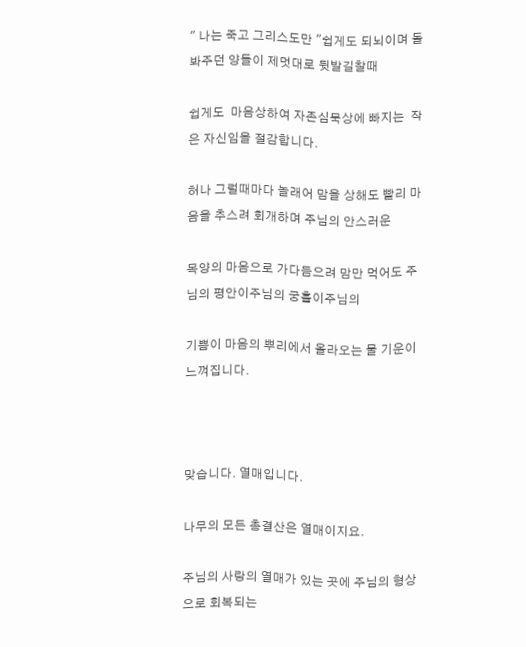" 나는 죽고 그리스도만 "쉽게도 되뇌이며 돌봐주던 양들이 제멋대로 뒷발길찰때

쉽게도  마음상하여 자존심묵상에 빠지는  작은 자신임을 절감합니다.

허나 그럴때마다 놀래어 맘을 상해도 빨리 마음을 추스려 회개하며 주님의 안스러운

목양의 마음으로 가다듬으려 맘만 먹어도 주님의 평안이주님의 궁휼이주님의

기쁨이 마음의 뿌리에서 올라오는 물 기운이 느껴집니다.



맞습니다. 열매입니다.

나무의 모든 총결산은 열매이지요.

주님의 사랑의 열매가 있는 곳에 주님의 형상으로 회복되는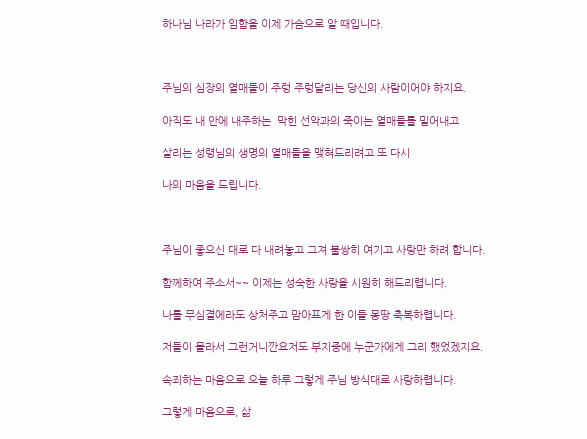하나님 나라가 임함을 이제 가슴으로 알 때입니다.



주님의 심장의 열매들이 주렁 주렁달리는 당신의 사람이어야 하지요.

아직도 내 안에 내주하는  막힌 선악과의 죽이는 열매들를 밀어내고

살리는 성령님의 생명의 열매들을 맺혀드리려고 또 다시

나의 마음을 드립니다.



주님이 좋으신 대로 다 내려놓고 그져 불쌍히 여기고 사랑만 하려 합니다.

함께하여 주소서~~ 이제는 성숙한 사랑을 시원히 해드리렵니다.

나를 무심결에라도 상처주고 맘아프게 한 이들 몽땅 축복하렵니다.

저들이 몰라서 그런거니깐요저도 부지중에 누군가에게 그리 했었겠지요.

속죄하는 마음으로 오늘 하루 그렇게 주님 방식대로 사랑하렵니다.

그렇게 마음으로, 삶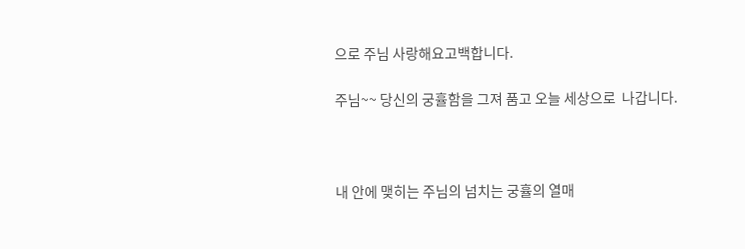으로 주님 사랑해요고백합니다.

주님~~ 당신의 궁휼함을 그져 품고 오늘 세상으로  나갑니다.



내 안에 맺히는 주님의 넘치는 궁휼의 열매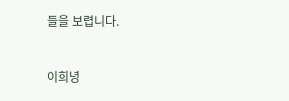들을 보렵니다.


이희녕